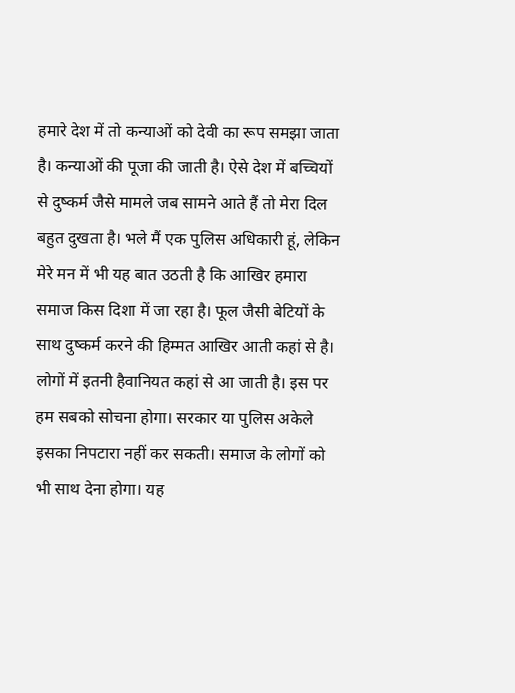हमारे देश में तो कन्याओं को देवी का रूप समझा जाता है। कन्याओं की पूजा की जाती है। ऐसे देश में बच्चियों से दुष्कर्म जैसे मामले जब सामने आते हैं तो मेरा दिल बहुत दुखता है। भले मैं एक पुलिस अधिकारी हूं, लेकिन मेरे मन में भी यह बात उठती है कि आखिर हमारा समाज किस दिशा में जा रहा है। फूल जैसी बेटियों के साथ दुष्कर्म करने की हिम्मत आखिर आती कहां से है।
लोगों में इतनी हैवानियत कहां से आ जाती है। इस पर हम सबको सोचना होगा। सरकार या पुलिस अकेले इसका निपटारा नहीं कर सकती। समाज के लोगों को भी साथ देना होगा। यह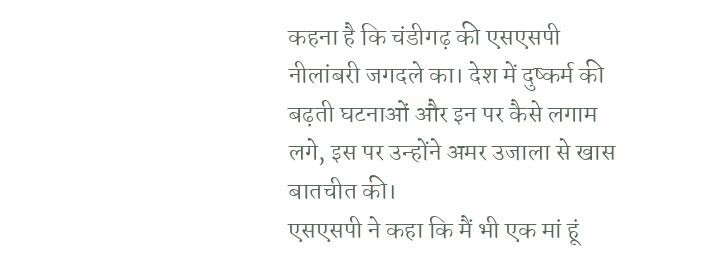कहना है कि चंडीगढ़ की एसएसपी नीलांबरी जगदले का। देश में दुष्कर्म की बढ़ती घटनाओं और इन पर कैसे लगाम लगे, इस पर उन्होंने अमर उजाला से खास बातचीत की।
एसएसपी ने कहा कि मैं भी एक मां हूं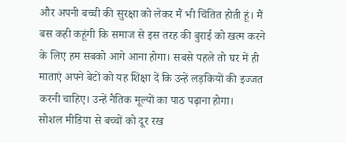और अपनी बच्ची की सुरक्षा को लेकर मैं भी चिंतित होती हूं। मैं बस कही कहूंगी कि समाज से इस तरह की बुराई को खत्म करने के लिए हम सबको आगे आना होगा। सबसे पहले तो घर में ही माताएं अपने बेटों को यह शिक्षा दें कि उन्हें लड़कियों की इज्जत करनी चाहिए। उन्हें नैतिक मूल्यों का पाठ पढ़ाना होगा।
सोशल मीडिया से बच्चों को दूर रख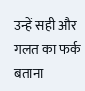उन्हें सही और गलत का फर्क बताना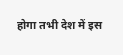होगा तभी देश में इस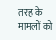तरह के मामलों को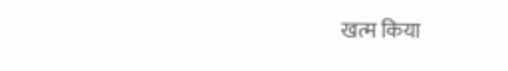खत्म किया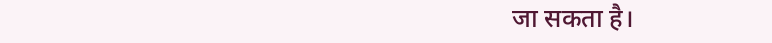जा सकता है।